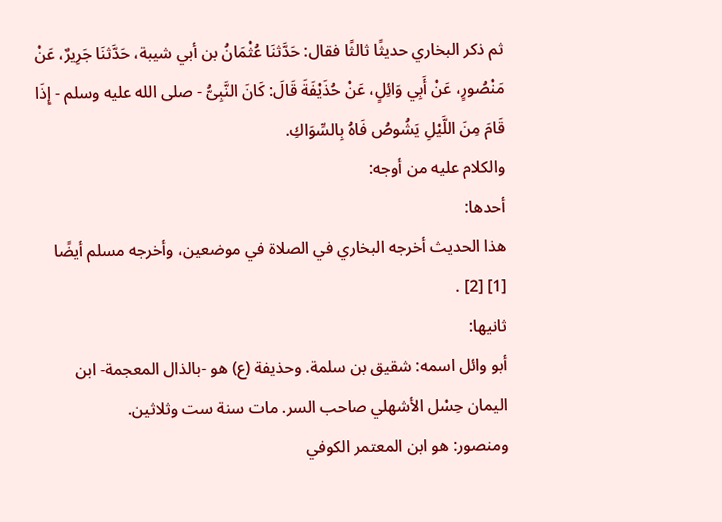ثم ذكر البخاري حديثًا ثالثًا فقال: حَدَّثنَا عُثْمَانُ بن أبي شيبة، حَدَّثنَا جَرِيرٌ، عَنْ مَنْصُورٍ، عَنْ أَبِي وَائِلٍ، عَنْ حُذَيْفَةَ قَالَ: كَانَ النَّبِىُّ - صلى الله عليه وسلم - إِذَا قَامَ مِنَ اللَّيْلِ يَشُوصُ فَاهُ بِالسِّوَاكِ.
والكلام عليه من أوجه:
أحدها:
هذا الحديث أخرجه البخاري في الصلاة في موضعين، وأخرجه مسلم أيضًا [1] [2] .
ثانيها:
أبو وائل اسمه: شقيق بن سلمة. وحذيفة (ع) هو -بالذال المعجمة- ابن اليمان حِسْل الأشهلي صاحب السر. مات سنة ست وثلاثين.
ومنصور: هو ابن المعتمر الكوفي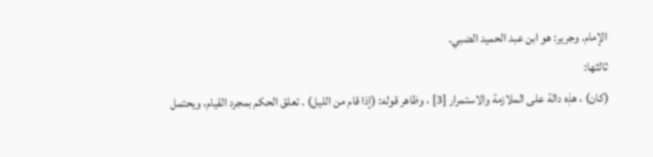الإمام. وجرير: هو ابن عبد الحميد الضبي.
ثالثها:
(كان) ، هذِه دالة على الملازمة والاستمرار [3] ، وظاهر قوله: (إذا قام من الليل) . تعلق الحكم بمجرد القيام، ويحتمل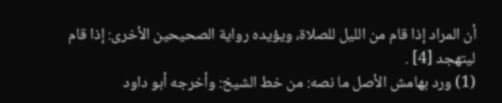أن المراد إذا قام من الليل للصلاة، ويؤيده رواية الصحيحين الأخرى: إذا قام ليتهجد [4] .
(1) ورد بهامش الأصل ما نصه: من خط الشيخ: وأخرجه أبو داود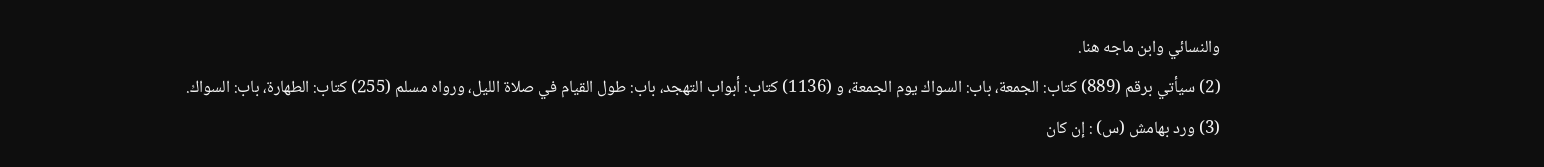والنسائي وابن ماجه هنا.
(2) سيأتي برقم (889) كتاب: الجمعة، باب: السواك يوم الجمعة، و (1136) كتاب: أبواب التهجد، باب: طول القيام في صلاة الليل، ورواه مسلم (255) كتاب: الطهارة، باب: السواك.
(3) ورد بهامش (س) : إن كان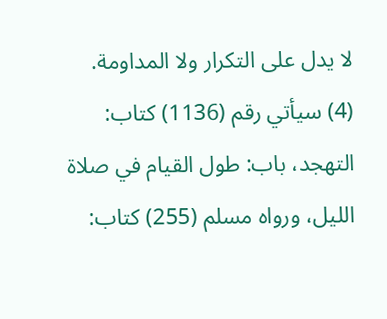لا يدل على التكرار ولا المداومة.
(4) سيأتي رقم (1136) كتاب: التهجد، باب: طول القيام في صلاة الليل، ورواه مسلم (255) كتاب: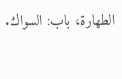الطهارة، باب: السواك.